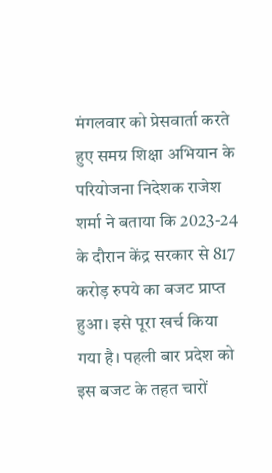मंगलवार को प्रेसवार्ता करते हुए समग्र शिक्षा अभियान के परियोजना निदेशक राजेश शर्मा ने बताया कि 2023-24 के दौरान केंद्र सरकार से 817 करोड़ रुपये का बजट प्राप्त हुआ। इसे पूरा खर्च किया गया है। पहली बार प्रदेश को इस बजट के तहत चारों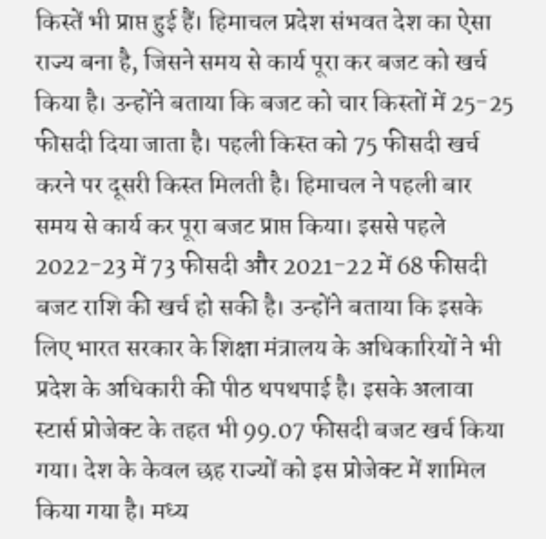किस्तें भी प्राप्त हुई हैं। हिमाचल प्रदेश संभवत देश का ऐसा राज्य बना है, जिसने समय से कार्य पूरा कर बजट को खर्च किया है। उन्होंने बताया कि बजट को चार किस्तों में 25-25 फीसदी दिया जाता है। पहली किस्त को 75 फीसदी खर्च करने पर दूसरी किस्त मिलती है। हिमाचल ने पहली बार समय से कार्य कर पूरा बजट प्राप्त किया। इससे पहले 2022-23 में 73 फीसदी और 2021-22 में 68 फीसदी बजट राशि की खर्च हो सकी है। उन्होंने बताया कि इसके लिए भारत सरकार के शिक्षा मंत्रालय के अधिकारियों ने भी प्रदेश के अधिकारी की पीठ थपथपाई है। इसके अलावा स्टार्स प्रोजेक्ट के तहत भी 99.07 फीसदी बजट खर्च किया गया। देश के केवल छह राज्यों को इस प्रोजेक्ट में शामिल किया गया है। मध्य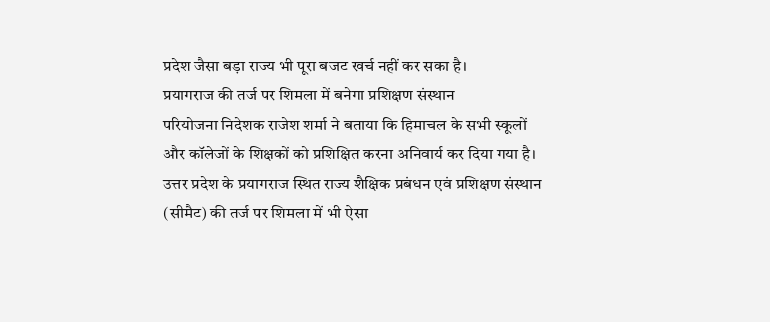प्रदेश जैसा बड़ा राज्य भी पूरा बजट खर्च नहीं कर सका है।
प्रयागराज की तर्ज पर शिमला में बनेगा प्रशिक्षण संस्थान
परियोजना निदेशक राजेश शर्मा ने बताया कि हिमाचल के सभी स्कूलों और कॉलेजों के शिक्षकों को प्रशिक्षित करना अनिवार्य कर दिया गया है। उत्तर प्रदेश के प्रयागराज स्थित राज्य शैक्षिक प्रबंधन एवं प्रशिक्षण संस्थान (सीमैट) की तर्ज पर शिमला में भी ऐसा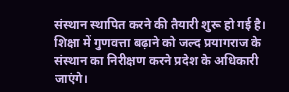संस्थान स्थापित करने की तैयारी शुरू हो गई है। शिक्षा में गुणवत्ता बढ़ाने को जल्द प्रयागराज के संस्थान का निरीक्षण करने प्रदेश के अधिकारी जाएंगे।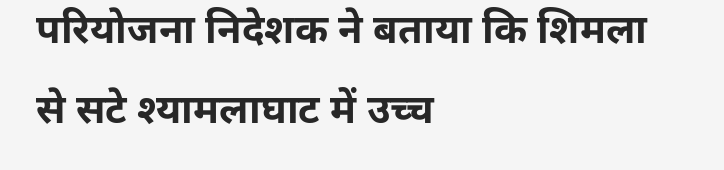परियोजना निदेशक ने बताया कि शिमला से सटे श्यामलाघाट में उच्च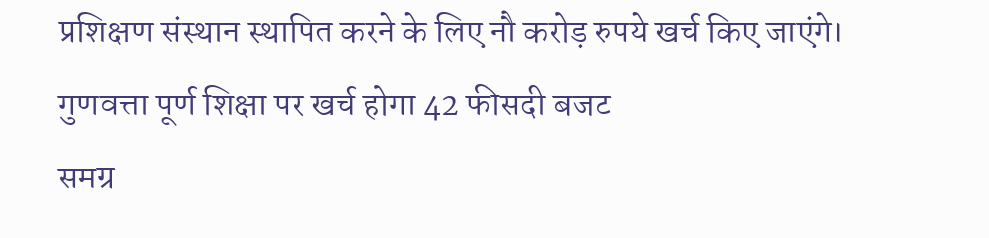प्रशिक्षण संस्थान स्थापित करने के लिए नौ करोड़ रुपये खर्च किए जाएंगे।
गुणवत्ता पूर्ण शिक्षा पर खर्च होगा 42 फीसदी बजट
समग्र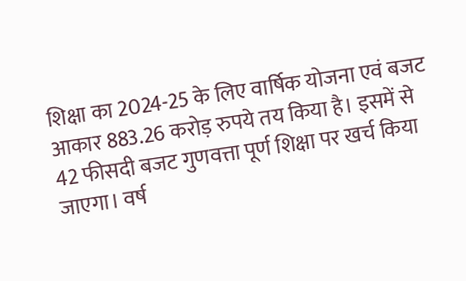शिक्षा का 2024-25 के लिए वार्षिक योजना एवं बजट आकार 883.26 करोड़ रुपये तय किया है। इसमें से 42 फीसदी बजट गुणवत्ता पूर्ण शिक्षा पर खर्च किया जाएगा। वर्ष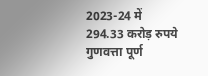2023-24 में 294.33 करोड़ रुपये गुणवत्ता पूर्ण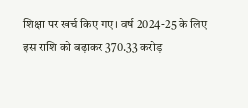शिक्षा पर खर्च किए गए। वर्ष 2024-25 के लिए इस राशि को बढ़ाकर 370.33 करोड़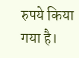रुपये किया गया है।